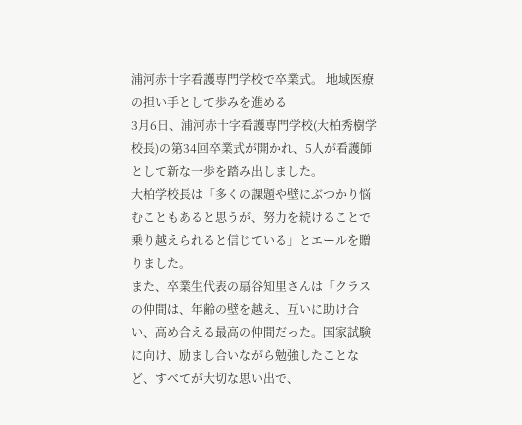浦河赤十字看護専門学校で卒業式。 地域医療の担い手として歩みを進める
3月6日、浦河赤十字看護専門学校(大柏秀樹学校長)の第34回卒業式が開かれ、5人が看護師として新な一歩を踏み出しました。
大柏学校長は「多くの課題や壁にぶつかり悩むこともあると思うが、努力を続けることで乗り越えられると信じている」とエールを贈りました。
また、卒業生代表の扇谷知里さんは「クラスの仲間は、年齢の壁を越え、互いに助け合い、高め合える最高の仲間だった。国家試験に向け、励まし合いながら勉強したことなど、すべてが大切な思い出で、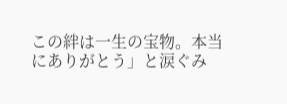この絆は一生の宝物。本当にありがとう」と涙ぐみ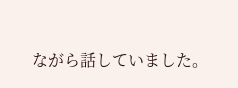ながら話していました。